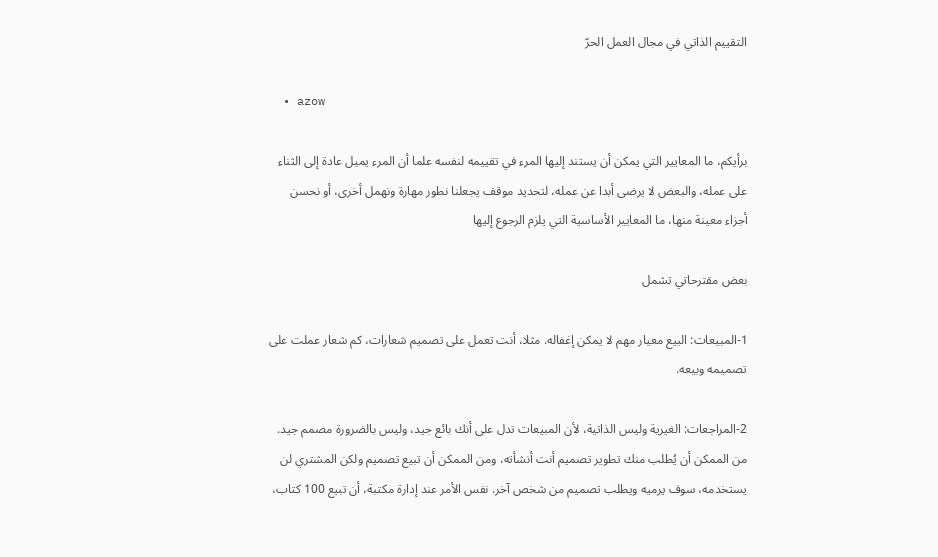التقييم الذاتي في مجال العمل الحرّ

  • azow

برأيكم، ما المعايير التي يمكن أن يستند إليها المرء في تقييمه لنفسه علما أن المرء يميل عادة إلى الثناء على عمله، والبعض لا يرضى أبدا عن عمله، لتحديد موقف يجعلنا نطور مهارة ونهمل أخرى، أو نحسن أجزاء معينة منها، ما المعايير الأساسية التي يلزم الرجوع إليها

بعض مقترحاتي تشمل

1-المبيعات: البيع معيار مهم لا يمكن إغفاله. مثلا، أنت تعمل على تصميم شعارات، كم شعار عملت على تصميمه وبيعه.

2-المراجعات: الغيرية وليس الذاتية، لأن المبيعات تدل على أنك بائع جيد، وليس بالضرورة مصمم جيد. من الممكن أن يُطلب منك تطوير تصميم أنت أنشأته، ومن الممكن أن تبيع تصميم ولكن المشتري لن يستخدمه، سوف يرميه ويطلب تصميم من شخص آخر. نفس الأمر عند إدارة مكتبة، أن تبيع 100 كتاب،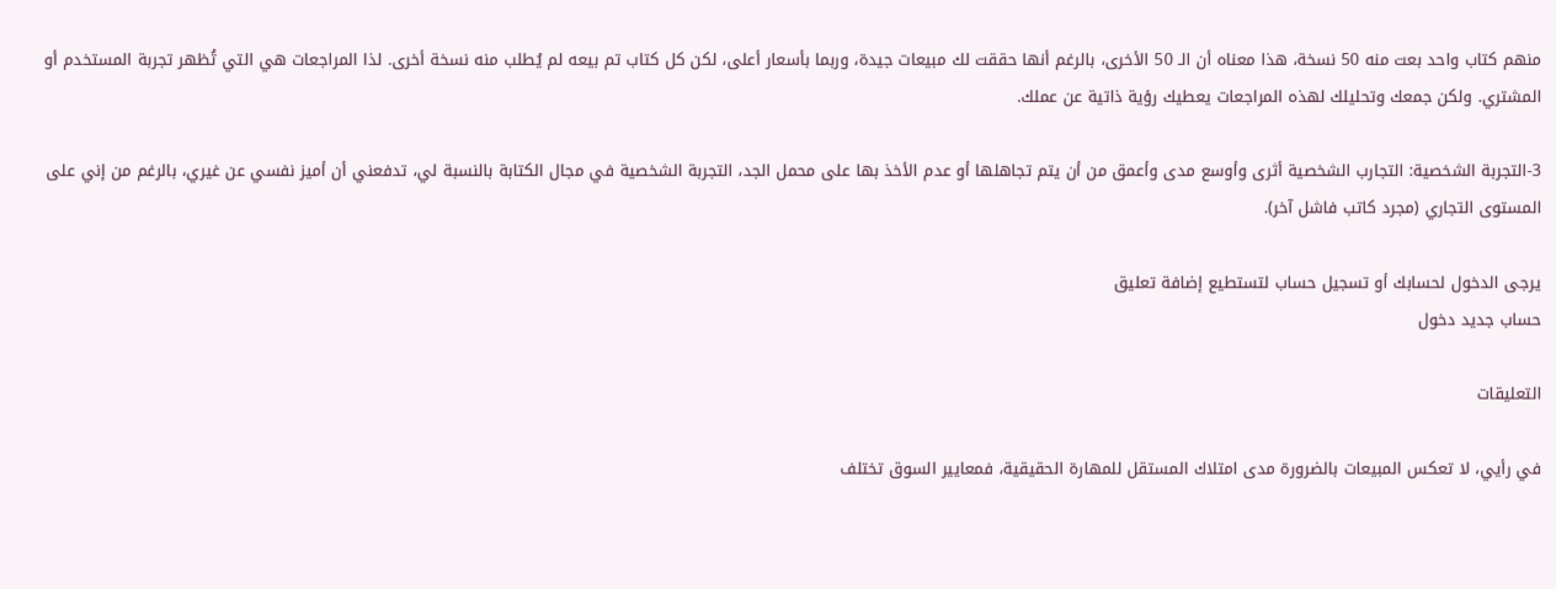منهم كتاب واحد بعت منه 50 نسخة، هذا معناه أن الـ 50 الأخرى، بالرغم أنها حققت لك مبيعات جيدة، وربما بأسعار أعلى، لكن كل كتاب تم بيعه لم يُطلب منه نسخة أخرى. لذا المراجعات هي التي تُظهر تجربة المستخدم أو المشتري. ولكن جمعك وتحليلك لهذه المراجعات يعطيك رؤية ذاتية عن عملك.

3-التجربة الشخصية: التجارب الشخصية أثرى وأوسع مدى وأعمق من أن يتم تجاهلها أو عدم الأخذ بها على محمل الجد، التجربة الشخصية في مجال الكتابة بالنسبة لي، تدفعني أن أميز نفسي عن غيري، بالرغم من إني على المستوى التجاري (مجرد كاتب فاشل آخر).

يرجى الدخول لحسابك أو تسجيل حساب لتستطيع إضافة تعليق
حساب جديد دخول

التعليقات

في رأيي، لا تعكس المبيعات بالضرورة مدى امتلاك المستقل للمهارة الحقيقية، فمعايير السوق تختلف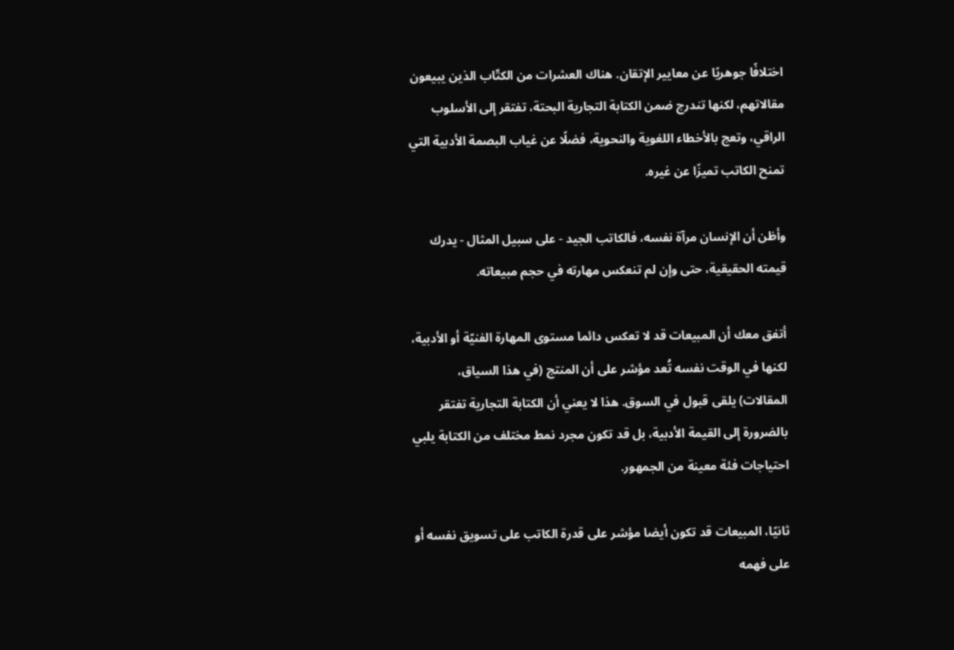اختلافًا جوهريًا عن معايير الإتقان. هناك العشرات من الكتّاب الذين يبيعون مقالاتهم، لكنها تندرج ضمن الكتابة التجارية البحتة، تفتقر إلى الأسلوب الراقي، وتعج بالأخطاء اللغوية والنحوية، فضلًا عن غياب البصمة الأدبية التي تمنح الكاتب تميزًا عن غيره.

وأظن أن الإنسان مرآة نفسه، فالكاتب الجيد - على سبيل المثال - يدرك قيمته الحقيقية، حتى وإن لم تنعكس مهارته في حجم مبيعاته.

أتفق معك أن المبيعات قد لا تعكس دائما مستوى المهارة الفنيّة أو الأدبية، لكنها في الوقت نفسه تُعد مؤشر على أن المنتج (في هذا السياق، المقالات) يلقى قبول في السوق. هذا لا يعني أن الكتابة التجارية تفتقر بالضرورة إلى القيمة الأدبية، بل قد تكون مجرد نمط مختلف من الكتابة يلبي احتياجات فئة معينة من الجمهور.

ثانيًا، المبيعات قد تكون أيضا مؤشر على قدرة الكاتب على تسويق نفسه أو على فهمه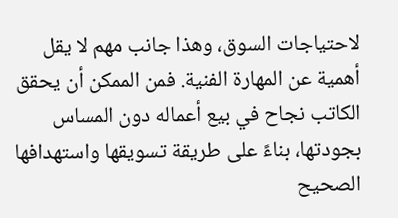لاحتياجات السوق، وهذا جانب مهم لا يقل أهمية عن المهارة الفنية. فمن الممكن أن يحقق الكاتب نجاح في بيع أعماله دون المساس بجودتها، بناءً على طريقة تسويقها واستهدافها الصحيح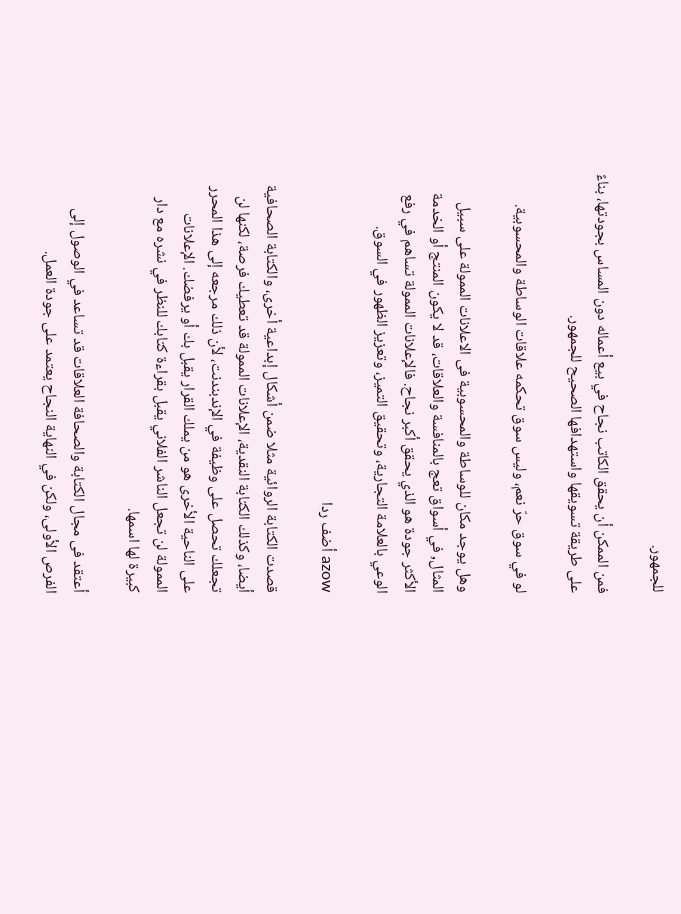للجمهور.

فمن الممكن أن يحقق الكاتب نجاح في بيع أعماله دون المساس بجودتها، بناءً على طريقة تسويقها واستهدافها الصحيح للجمهور.

لو في سوق حرّ نعم، وليس سوق تحكمه علاقات الوساطة والمحسوبية.

وهل يوجد مكان للوساطة والمحسوبية فى الاعلانات الممولة على سبيل المثال, في أسواق تعج بالمنافسة والعلاقات، قد لا يكون المنتج أو الخدمة الأكثر جودة هو الذي يحقق أكبر نجاح. فالإعلانات الممولة تساهم في رفع الوعي بالعلامة التجارية، وتحقيق التميز، وتعزيز الظهور في السوق.

azow أضف ردا

قصدت الكتابة الروائية مثلا ضمن أشكال إبداعية أخرى، والكتابة الصحافية أيضا، وكذلك الكتابة النقدية، الإعلانات الممولة قد تعطيك فرصة، لكنها لن تجعلك تحصل على وظيفة في الإندبندنت، لأن ذلك مرجعه إلى هذا المحرر على الناحية الأخرى هو من يملك القرار يقبل بك أو يرفضك. الإعلانات الممولة لن تجعل الناشر الفلاني يقبل بقراءة كتابك للنظر في نشره مع دار كبيرة لها اسمها.

أعتقد فى مجال الكتابة والصحافة العلاقات قد تساعد في الوصول إلى الفرص الأولى، ولكن في النهاية النجاح يعتمد على جودة العمل.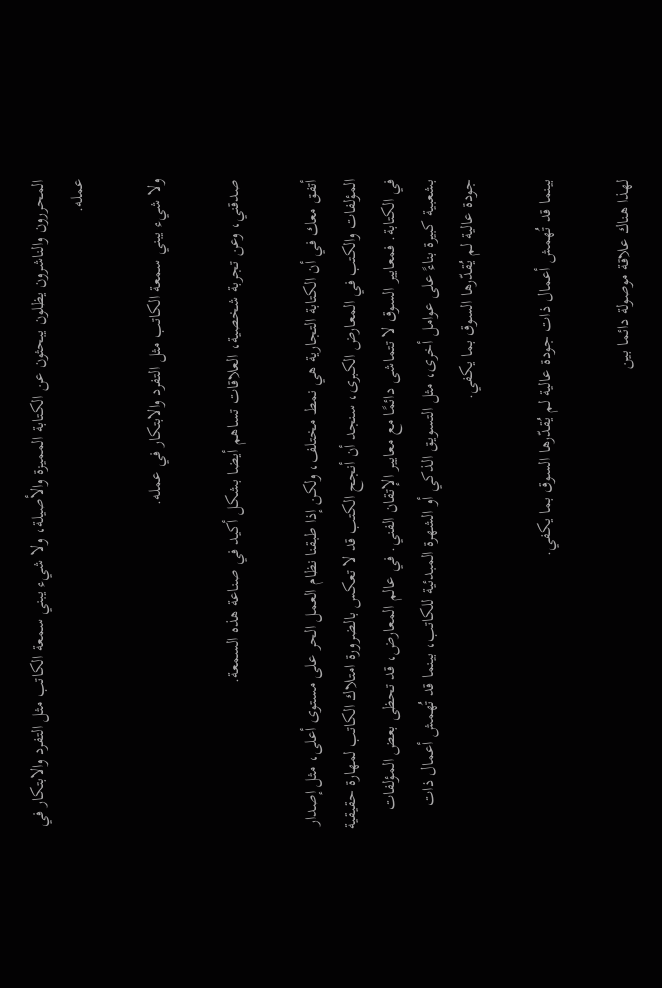المحررون والناشرون يظلون يبحثون عن الكتابة المميزة والأصيلة، ولا شيء يبني سمعة الكاتب مثل التفرد والابتكار في عمله.

ولا شيء يبني سمعة الكاتب مثل التفرد والابتكار في عمله.

صدقني، وعن تجربة شخصية، العلاقات تساهم أيضا بشكل أكيد في صناعة هذه السمعة.

أتفق معك في أن الكتابة التجارية هي نمط مختلف، ولكن إذا طبقنا نظام العمل الحر على مستوى أعلى، مثل إصدار المؤلفات والكتب في المعارض الكبرى، سنجد أن أنجح الكتب قد لا تعكس بالضرورة امتلاك الكاتب لمهارة حقيقية في الكتابة. فمعايير السوق لا تتماشى دائمًا مع معايير الإتقان الفني. في عالم المعارض، قد تحظى بعض المؤلفات بشعبية كبيرة بناءً على عوامل أخرى، مثل التسويق الذكي أو الشهرة المبدئية للكاتب، بينما قد تُهمش أعمال ذات جودة عالية لم يُقدّرها السوق بما يكفي.

بينما قد تُهمش أعمال ذات جودة عالية لم يُقدّرها السوق بما يكفي.

لهذا هناك علاقة موصولة دائما بين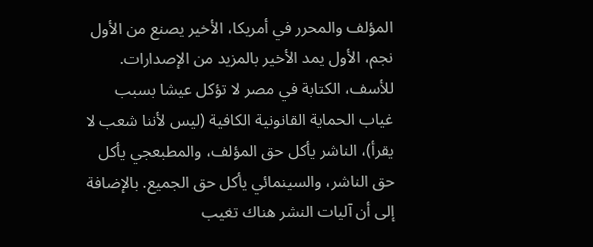المؤلف والمحرر في أمريكا، الأخير يصنع من الأول نجم، الأول يمد الأخير بالمزيد من الإصدارات. للأسف، الكتابة في مصر لا تؤكل عيشا بسبب غياب الحماية القانونية الكافية (ليس لأننا شعب لا يقرأ)، الناشر يأكل حق المؤلف، والمطبعجي يأكل حق الناشر، والسينمائي يأكل حق الجميع. بالإضافة إلى أن آليات النشر هناك تغيب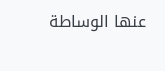عنها الوساطة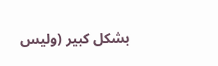بشكل كبير (وليس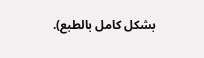بشكل كامل بالطبع).